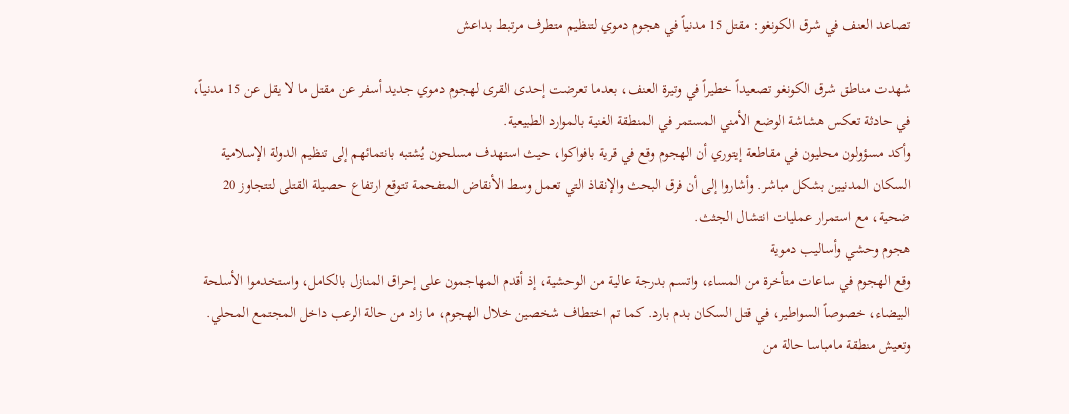تصاعد العنف في شرق الكونغو: مقتل 15 مدنياً في هجوم دموي لتنظيم متطرف مرتبط بداعش

شهدت مناطق شرق الكونغو تصعيداً خطيراً في وتيرة العنف، بعدما تعرضت إحدى القرى لهجوم دموي جديد أسفر عن مقتل ما لا يقل عن 15 مدنياً، في حادثة تعكس هشاشة الوضع الأمني المستمر في المنطقة الغنية بالموارد الطبيعية.
وأكد مسؤولون محليون في مقاطعة إيتوري أن الهجوم وقع في قرية بافواكوا، حيث استهدف مسلحون يُشتبه بانتمائهم إلى تنظيم الدولة الإسلامية السكان المدنيين بشكل مباشر. وأشاروا إلى أن فرق البحث والإنقاذ التي تعمل وسط الأنقاض المتفحمة تتوقع ارتفاع حصيلة القتلى لتتجاوز 20 ضحية، مع استمرار عمليات انتشال الجثث.
هجوم وحشي وأساليب دموية
وقع الهجوم في ساعات متأخرة من المساء، واتسم بدرجة عالية من الوحشية، إذ أقدم المهاجمون على إحراق المنازل بالكامل، واستخدموا الأسلحة البيضاء، خصوصاً السواطير، في قتل السكان بدم بارد. كما تم اختطاف شخصين خلال الهجوم، ما زاد من حالة الرعب داخل المجتمع المحلي.
وتعيش منطقة مامباسا حالة من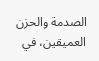الصدمة والحزن العميقين، في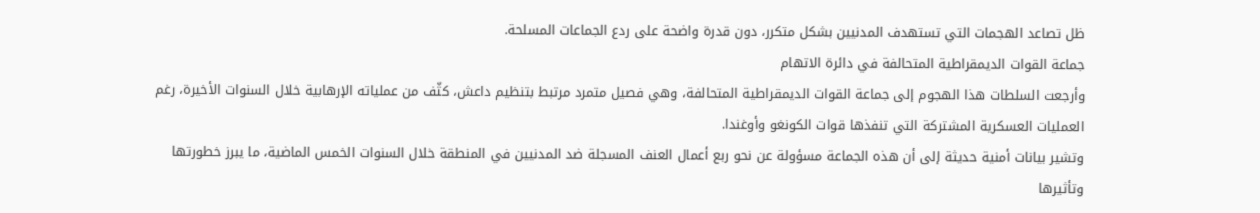ظل تصاعد الهجمات التي تستهدف المدنيين بشكل متكرر، دون قدرة واضحة على ردع الجماعات المسلحة.
جماعة القوات الديمقراطية المتحالفة في دائرة الاتهام
وأرجعت السلطات هذا الهجوم إلى جماعة القوات الديمقراطية المتحالفة، وهي فصيل متمرد مرتبط بتنظيم داعش، كثّف من عملياته الإرهابية خلال السنوات الأخيرة، رغم العمليات العسكرية المشتركة التي تنفذها قوات الكونغو وأوغندا.
وتشير بيانات أمنية حديثة إلى أن هذه الجماعة مسؤولة عن نحو ربع أعمال العنف المسجلة ضد المدنيين في المنطقة خلال السنوات الخمس الماضية، ما يبرز خطورتها وتأثيرها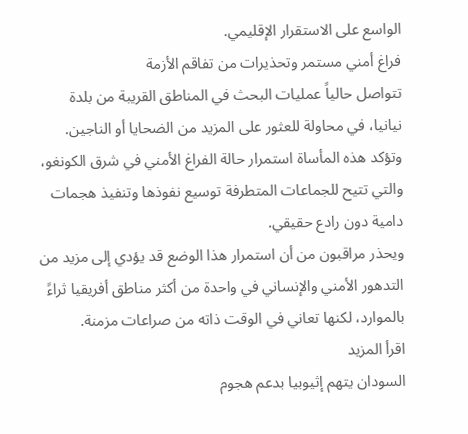الواسع على الاستقرار الإقليمي.
فراغ أمني مستمر وتحذيرات من تفاقم الأزمة
تتواصل حالياً عمليات البحث في المناطق القريبة من بلدة نيانيا، في محاولة للعثور على المزيد من الضحايا أو الناجين. وتؤكد هذه المأساة استمرار حالة الفراغ الأمني في شرق الكونغو، والتي تتيح للجماعات المتطرفة توسيع نفوذها وتنفيذ هجمات دامية دون رادع حقيقي.
ويحذر مراقبون من أن استمرار هذا الوضع قد يؤدي إلى مزيد من التدهور الأمني والإنساني في واحدة من أكثر مناطق أفريقيا ثراءً بالموارد، لكنها تعاني في الوقت ذاته من صراعات مزمنة.
اقرأ المزيد
السودان يتهم إثيوبيا بدعم هجوم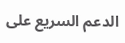الدعم السريع على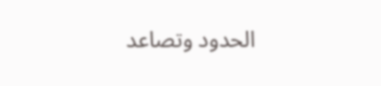الحدود وتصاعد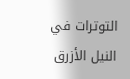التوترات في النيل الأزرق